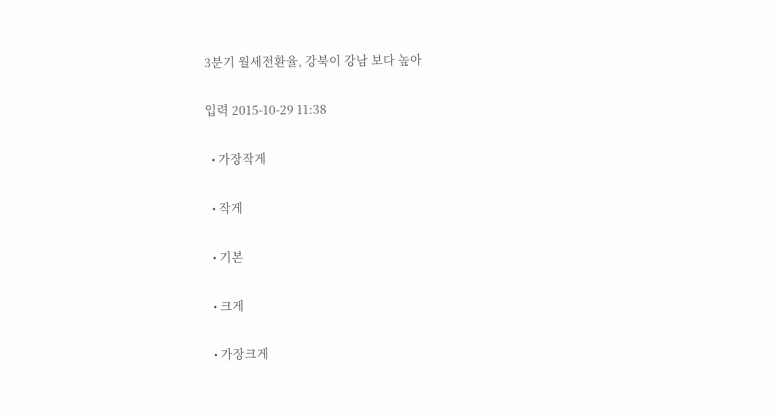3분기 월세전환율, 강북이 강남 보다 높아

입력 2015-10-29 11:38

  • 가장작게

  • 작게

  • 기본

  • 크게

  • 가장크게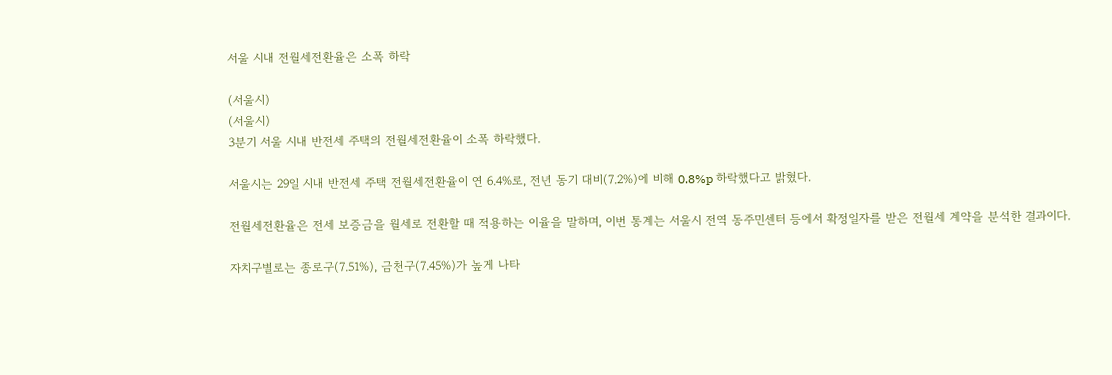서울 시내 전월세전환율은 소폭 하락

(서울시)
(서울시)
3분기 서울 시내 반전세 주택의 전월세전환율이 소폭 하락했다.

서울시는 29일 시내 반전세 주택 전월세전환율이 연 6.4%로, 전년 동기 대비(7.2%)에 비해 0.8%p 하락했다고 밝혔다.

전월세전환율은 전세 보증금을 월세로 전환할 때 적용하는 이율을 말하며, 이번 통계는 서울시 전역 동주민센터 등에서 확정일자를 받은 전월세 계약을 분석한 결과이다.

자치구별로는 종로구(7.51%), 금천구(7.45%)가 높게 나타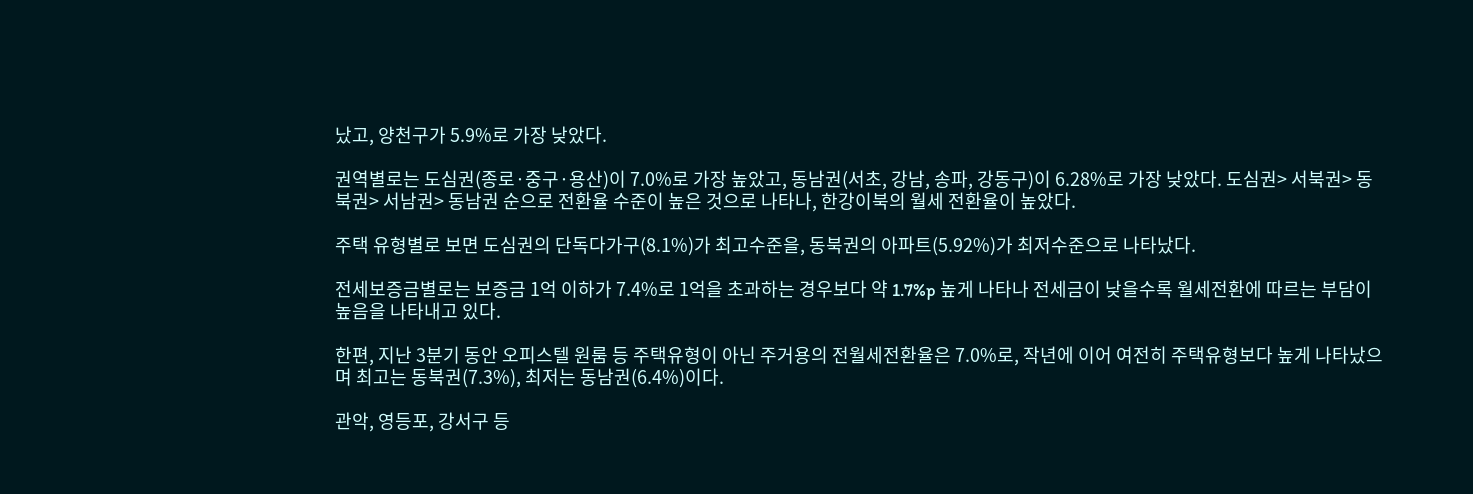났고, 양천구가 5.9%로 가장 낮았다.

권역별로는 도심권(종로·중구·용산)이 7.0%로 가장 높았고, 동남권(서초, 강남, 송파, 강동구)이 6.28%로 가장 낮았다. 도심권> 서북권> 동북권> 서남권> 동남권 순으로 전환율 수준이 높은 것으로 나타나, 한강이북의 월세 전환율이 높았다.

주택 유형별로 보면 도심권의 단독다가구(8.1%)가 최고수준을, 동북권의 아파트(5.92%)가 최저수준으로 나타났다.

전세보증금별로는 보증금 1억 이하가 7.4%로 1억을 초과하는 경우보다 약 1.7%p 높게 나타나 전세금이 낮을수록 월세전환에 따르는 부담이 높음을 나타내고 있다.

한편, 지난 3분기 동안 오피스텔 원룸 등 주택유형이 아닌 주거용의 전월세전환율은 7.0%로, 작년에 이어 여전히 주택유형보다 높게 나타났으며 최고는 동북권(7.3%), 최저는 동남권(6.4%)이다.

관악, 영등포, 강서구 등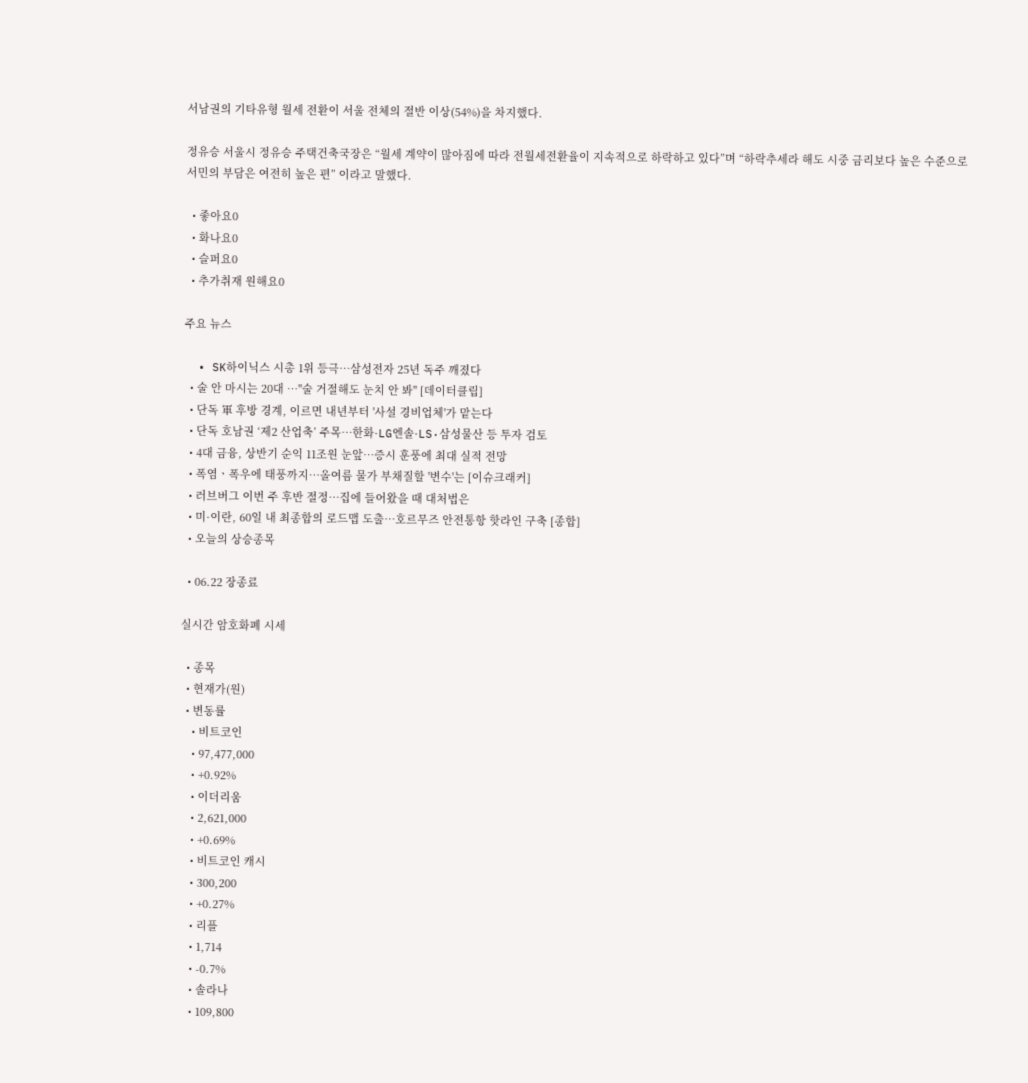서남권의 기타유형 월세 전환이 서울 전체의 절반 이상(54%)을 차지했다.

정유승 서울시 정유승 주택건축국장은 “월세 계약이 많아짐에 따라 전월세전환율이 지속적으로 하락하고 있다”며 “하락추세라 해도 시중 금리보다 높은 수준으로 서민의 부담은 여전히 높은 편” 이라고 말했다.

  • 좋아요0
  • 화나요0
  • 슬퍼요0
  • 추가취재 원해요0

주요 뉴스

  • SK하이닉스 시총 1위 등극…삼성전자 25년 독주 깨졌다
  • 술 안 마시는 20대 …"술 거절해도 눈치 안 봐" [데이터클립]
  • 단독 軍 후방 경계, 이르면 내년부터 '사설 경비업체'가 맡는다
  • 단독 호남권 ‘제2 산업축’ 주목…한화·LG엔솔·LS·삼성물산 등 투자 검토
  • 4대 금융, 상반기 순익 11조원 눈앞⋯증시 훈풍에 최대 실적 전망
  • 폭염ㆍ폭우에 태풍까지⋯올여름 물가 부채질할 '변수'는 [이슈크래커]
  • 러브버그 이번 주 후반 절정⋯집에 들어왔을 때 대처법은
  • 미·이란, 60일 내 최종합의 로드맵 도출…호르무즈 안전통항 핫라인 구축 [종합]
  • 오늘의 상승종목

  • 06.22 장종료

실시간 암호화폐 시세

  • 종목
  • 현재가(원)
  • 변동률
    • 비트코인
    • 97,477,000
    • +0.92%
    • 이더리움
    • 2,621,000
    • +0.69%
    • 비트코인 캐시
    • 300,200
    • +0.27%
    • 리플
    • 1,714
    • -0.7%
    • 솔라나
    • 109,800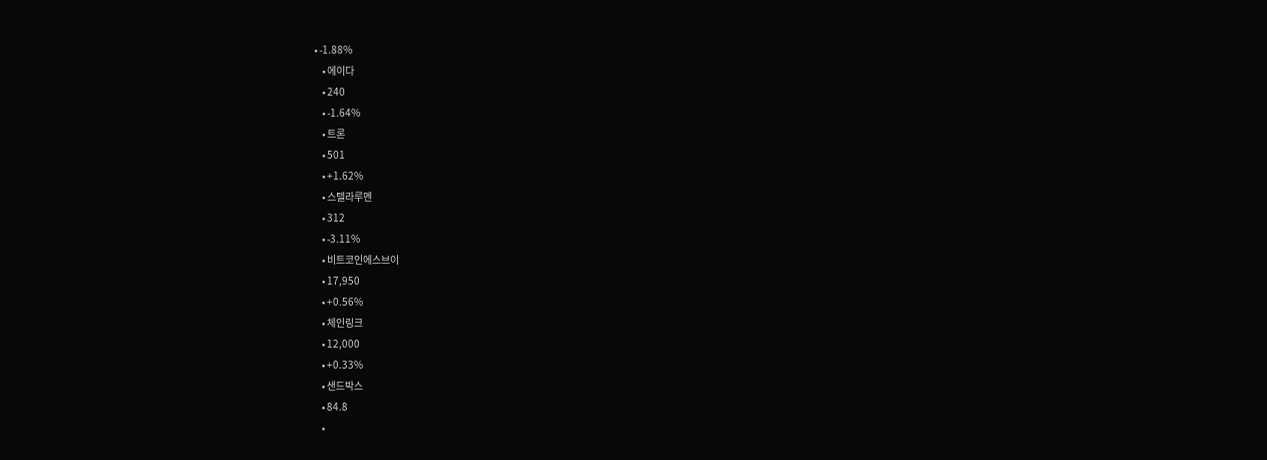• -1.88%
    • 에이다
    • 240
    • -1.64%
    • 트론
    • 501
    • +1.62%
    • 스텔라루멘
    • 312
    • -3.11%
    • 비트코인에스브이
    • 17,950
    • +0.56%
    • 체인링크
    • 12,000
    • +0.33%
    • 샌드박스
    • 84.8
    •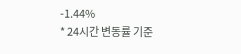-1.44%
* 24시간 변동률 기준